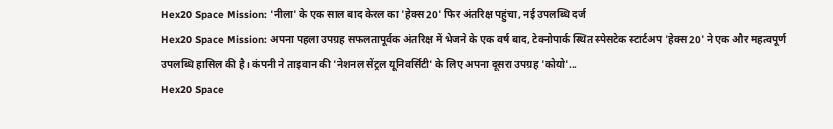Hex20 Space Mission: 'नीला' के एक साल बाद केरल का 'हेक्स20' फिर अंतरिक्ष पहुंचा, नई उपलब्धि दर्ज
Hex20 Space Mission: अपना पहला उपग्रह सफलतापूर्वक अंतरिक्ष में भेजने के एक वर्ष बाद, टेक्नोपार्क स्थित स्पेसटेक स्टार्टअप 'हेक्स20' ने एक और महत्वपूर्ण उपलब्धि हासिल की है। कंपनी ने ताइवान की 'नेशनल सेंट्रल यूनिवर्सिटी' के लिए अपना दूसरा उपग्रह 'कोयो'...
Hex20 Space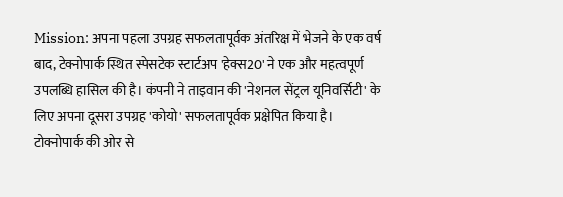Mission: अपना पहला उपग्रह सफलतापूर्वक अंतरिक्ष में भेजने के एक वर्ष बाद, टेक्नोपार्क स्थित स्पेसटेक स्टार्टअप 'हेक्स20' ने एक और महत्वपूर्ण उपलब्धि हासिल की है। कंपनी ने ताइवान की 'नेशनल सेंट्रल यूनिवर्सिटी' के लिए अपना दूसरा उपग्रह 'कोयो' सफलतापूर्वक प्रक्षेपित किया है।
टोक्नोपार्क की ओर से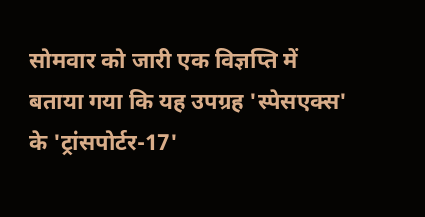सोमवार को जारी एक विज्ञप्ति में बताया गया कि यह उपग्रह 'स्पेसएक्स' के 'ट्रांसपोर्टर-17'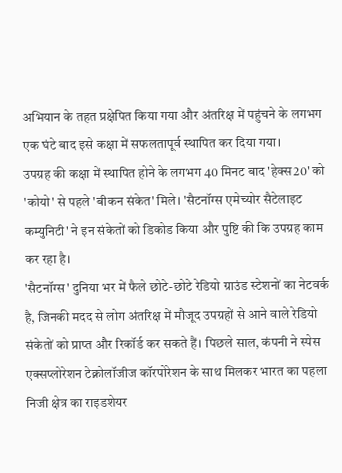अभियान के तहत प्रक्षेपित किया गया और अंतरिक्ष में पहुंचने के लगभग एक घंटे बाद इसे कक्षा में सफलतापूर्व स्थापित कर दिया गया।
उपग्रह की कक्षा में स्थापित होने के लगभग 40 मिनट बाद 'हेक्स20' को 'कोयो' से पहले 'बीकन संकेत' मिले। 'सैटनॉग्स एमेच्योर सैटेलाइट कम्युनिटी' ने इन संकेतों को डिकोड किया और पुष्टि की कि उपग्रह काम कर रहा है।
'सैटनॉग्स' दुनिया भर में फैले छोटे-छोटे रेडियो ग्राउंड स्टेशनों का नेटवर्क है, जिनकी मदद से लोग अंतरिक्ष में मौजूद उपग्रहों से आने वाले रेडियो संकेतों को प्राप्त और रिकॉर्ड कर सकते हैं। पिछले साल, कंपनी ने स्पेस एक्सप्लोरेशन टेक्नोलॉजीज कॉरपोरेशन के साथ मिलकर भारत का पहला निजी क्षेत्र का राइडशेयर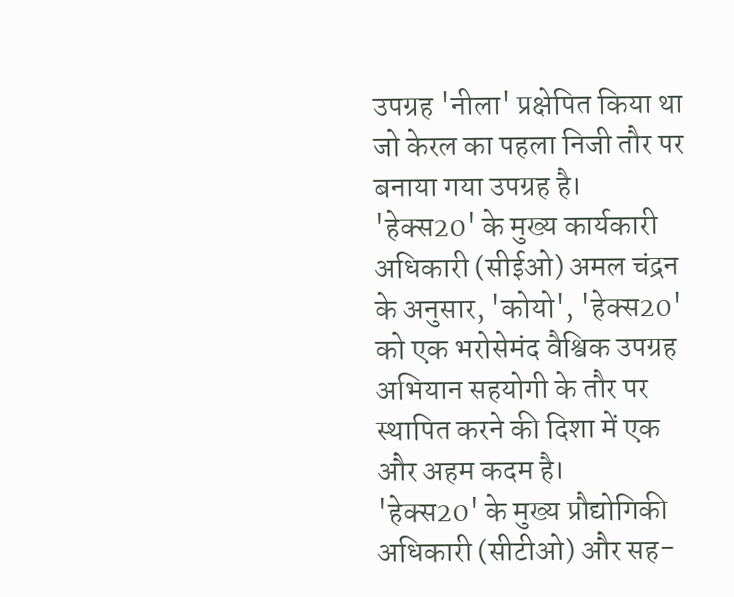उपग्रह 'नीला' प्रक्षेपित किया था जो केरल का पहला निजी तौर पर बनाया गया उपग्रह है।
'हेक्स20' के मुख्य कार्यकारी अधिकारी (सीईओ) अमल चंद्रन के अनुसार, 'कोयो', 'हेक्स20' को एक भरोसेमंद वैश्विक उपग्रह अभियान सहयोगी के तौर पर स्थापित करने की दिशा में एक और अहम कदम है।
'हेक्स20' के मुख्य प्रौद्योगिकी अधिकारी (सीटीओ) और सह-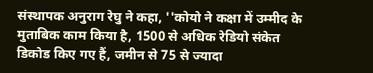संस्थापक अनुराग रेघु ने कहा, ''कोयो ने कक्षा में उम्मीद के मुताबिक काम किया है, 1500 से अधिक रेडियो संकेत डिकोड किए गए हैं, जमीन से 75 से ज्यादा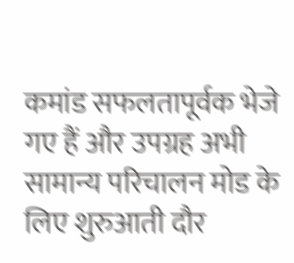कमांड सफलतापूर्वक भेजे गए हैं और उपग्रह अभी सामान्य परिचालन मोड के लिए शुरुआती दौर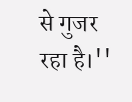से गुजर रहा है।''